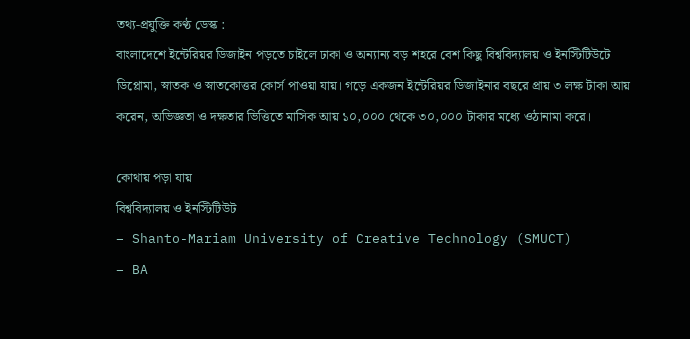তথ্য-প্রযুক্তি কণ্ঠ ডেস্ক :
বাংলাদেশে ইন্টেরিয়র ডিজাইন পড়তে চাইলে ঢাকা ও অন্যান্য বড় শহরে বেশ কিছু বিশ্ববিদ্যালয় ও ইনস্টিটিউটে ডিপ্লোমা, স্নাতক ও স্নাতকোত্তর কোর্স পাওয়া যায়। গড়ে একজন ইন্টেরিয়র ডিজাইনার বছরে প্রায় ৩ লক্ষ টাকা আয় করেন, অভিজ্ঞতা ও দক্ষতার ভিত্তিতে মাসিক আয় ১০,০০০ থেকে ৩০,০০০ টাকার মধ্যে ওঠানামা করে।

কোথায় পড়া যায়
বিশ্ববিদ্যালয় ও ইনস্টিটিউট
– Shanto-Mariam University of Creative Technology (SMUCT)
– BA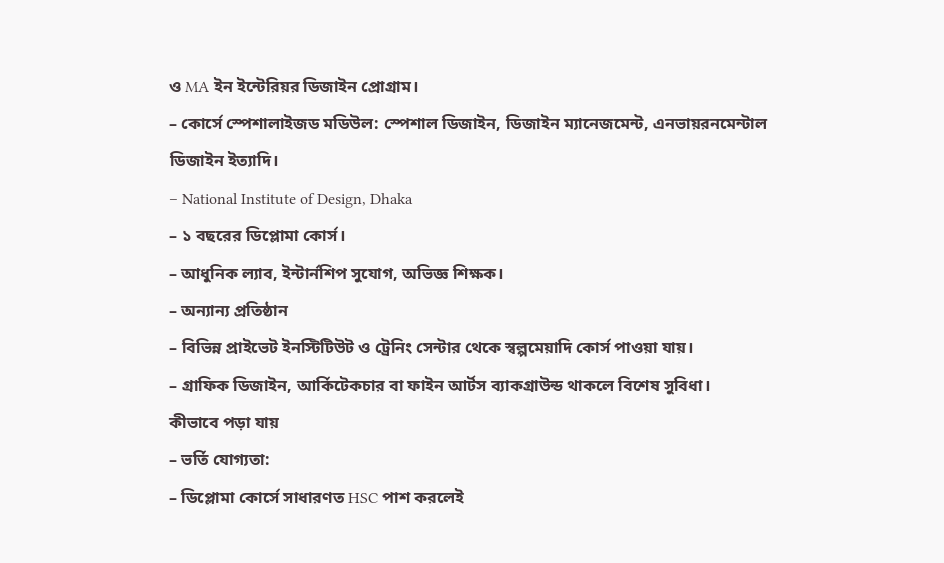ও MA ইন ইন্টেরিয়র ডিজাইন প্রোগ্রাম।
– কোর্সে স্পেশালাইজড মডিউল: স্পেশাল ডিজাইন, ডিজাইন ম্যানেজমেন্ট, এনভায়রনমেন্টাল ডিজাইন ইত্যাদি।
– National Institute of Design, Dhaka
– ১ বছরের ডিপ্লোমা কোর্স।
– আধুনিক ল্যাব, ইন্টার্নশিপ সুযোগ, অভিজ্ঞ শিক্ষক।
– অন্যান্য প্রতিষ্ঠান
– বিভিন্ন প্রাইভেট ইনস্টিটিউট ও ট্রেনিং সেন্টার থেকে স্বল্পমেয়াদি কোর্স পাওয়া যায়।
– গ্রাফিক ডিজাইন, আর্কিটেকচার বা ফাইন আর্টস ব্যাকগ্রাউন্ড থাকলে বিশেষ সুবিধা।
কীভাবে পড়া যায়
– ভর্তি যোগ্যতা:
– ডিপ্লোমা কোর্সে সাধারণত HSC পাশ করলেই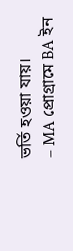ভর্তি হওয়া যায়।
– MA প্রোগ্রামে BA ইন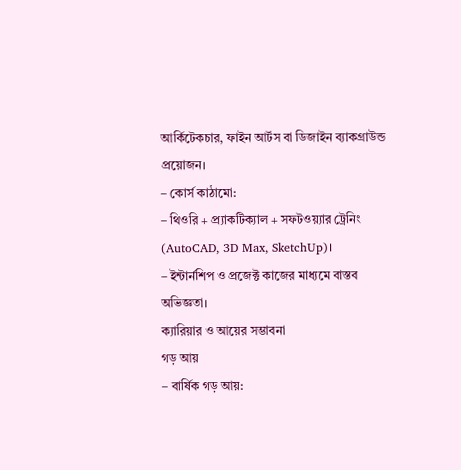আর্কিটেকচার, ফাইন আর্টস বা ডিজাইন ব্যাকগ্রাউন্ড প্রয়োজন।
– কোর্স কাঠামো:
– থিওরি + প্র্যাকটিক্যাল + সফটওয়্যার ট্রেনিং (AutoCAD, 3D Max, SketchUp)।
– ইন্টার্নশিপ ও প্রজেক্ট কাজের মাধ্যমে বাস্তব অভিজ্ঞতা।
ক্যারিয়ার ও আয়ের সম্ভাবনা
গড় আয়
– বার্ষিক গড় আয়: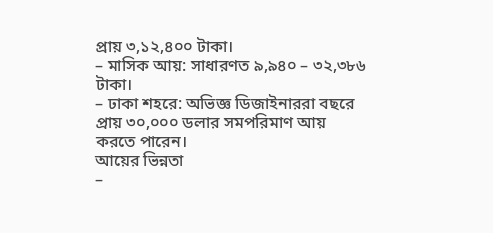প্রায় ৩,১২,৪০০ টাকা।
– মাসিক আয়: সাধারণত ৯,৯৪০ – ৩২,৩৮৬ টাকা।
– ঢাকা শহরে: অভিজ্ঞ ডিজাইনাররা বছরে প্রায় ৩০,০০০ ডলার সমপরিমাণ আয় করতে পারেন।
আয়ের ভিন্নতা
–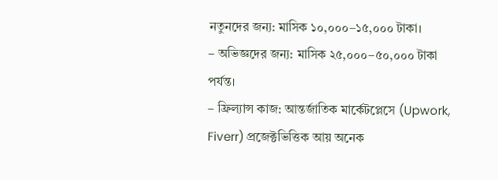নতুনদের জন্য: মাসিক ১০,০০০–১৫,০০০ টাকা।
– অভিজ্ঞদের জন্য: মাসিক ২৫,০০০–৫০,০০০ টাকা পর্যন্ত।
– ফ্রিল্যান্স কাজ: আন্তর্জাতিক মার্কেটপ্লেসে (Upwork, Fiverr) প্রজেক্টভিত্তিক আয় অনেক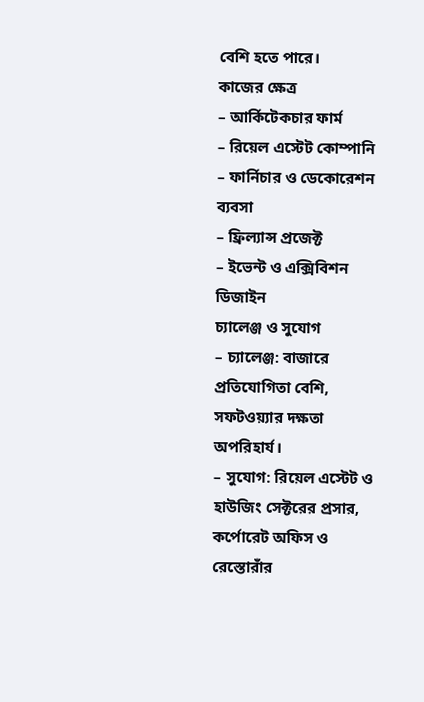বেশি হতে পারে।
কাজের ক্ষেত্র
– আর্কিটেকচার ফার্ম
– রিয়েল এস্টেট কোম্পানি
– ফার্নিচার ও ডেকোরেশন ব্যবসা
– ফ্রিল্যান্স প্রজেক্ট
– ইভেন্ট ও এক্সিবিশন ডিজাইন
চ্যালেঞ্জ ও সুযোগ
– চ্যালেঞ্জ: বাজারে প্রতিযোগিতা বেশি, সফটওয়্যার দক্ষতা অপরিহার্য।
– সুযোগ: রিয়েল এস্টেট ও হাউজিং সেক্টরের প্রসার, কর্পোরেট অফিস ও রেস্তোরাঁর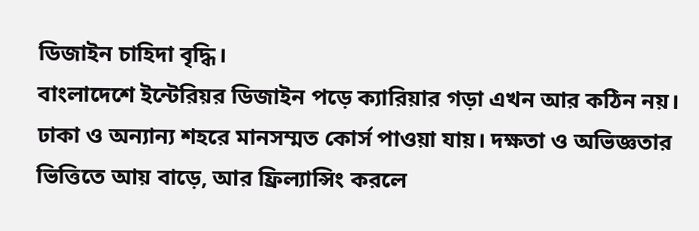ডিজাইন চাহিদা বৃদ্ধি।
বাংলাদেশে ইন্টেরিয়র ডিজাইন পড়ে ক্যারিয়ার গড়া এখন আর কঠিন নয়। ঢাকা ও অন্যান্য শহরে মানসম্মত কোর্স পাওয়া যায়। দক্ষতা ও অভিজ্ঞতার ভিত্তিতে আয় বাড়ে, আর ফ্রিল্যান্সিং করলে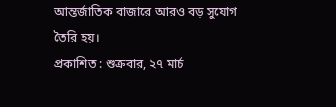আন্তর্জাতিক বাজারে আরও বড় সুযোগ তৈরি হয়।
প্রকাশিত : শুক্রবার, ২৭ মার্চ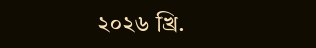২০২৬ খ্রি.